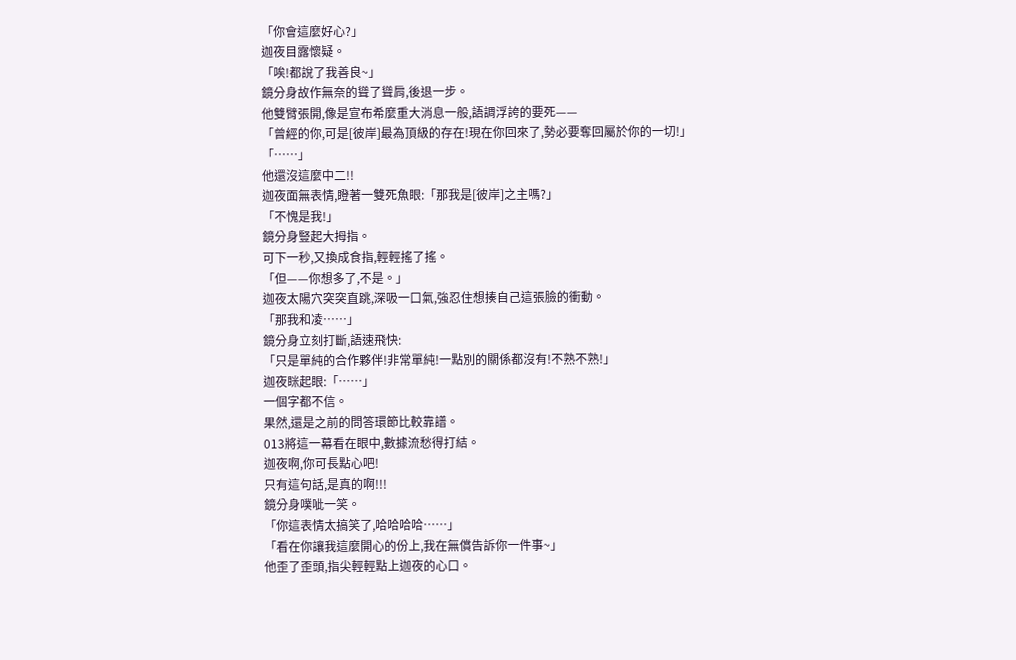「你會這麼好心?」
迦夜目露懷疑。
「唉!都說了我善良~」
鏡分身故作無奈的聳了聳肩,後退一步。
他雙臂張開,像是宣布希麼重大消息一般,語調浮誇的要死——
「曾經的你,可是[彼岸]最為頂級的存在!現在你回來了,勢必要奪回屬於你的一切!」
「……」
他還沒這麼中二!!
迦夜面無表情,瞪著一雙死魚眼:「那我是[彼岸]之主嗎?」
「不愧是我!」
鏡分身豎起大拇指。
可下一秒,又換成食指,輕輕搖了搖。
「但——你想多了,不是。」
迦夜太陽穴突突直跳,深吸一口氣,強忍住想揍自己這張臉的衝動。
「那我和凌……」
鏡分身立刻打斷,語速飛快:
「只是單純的合作夥伴!非常單純!一點別的關係都沒有!不熟不熟!」
迦夜眯起眼:「……」
一個字都不信。
果然,還是之前的問答環節比較靠譜。
013將這一幕看在眼中,數據流愁得打結。
迦夜啊,你可長點心吧!
只有這句話,是真的啊!!!
鏡分身噗呲一笑。
「你這表情太搞笑了,哈哈哈哈……」
「看在你讓我這麼開心的份上,我在無償告訴你一件事~」
他歪了歪頭,指尖輕輕點上迦夜的心口。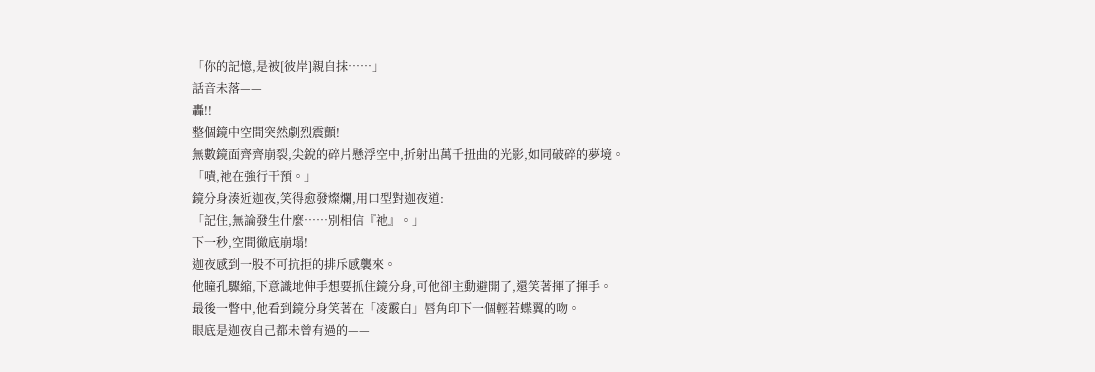「你的記憶,是被[彼岸]親自抹……」
話音未落——
轟!!
整個鏡中空間突然劇烈震顫!
無數鏡面齊齊崩裂,尖銳的碎片懸浮空中,折射出萬千扭曲的光影,如同破碎的夢境。
「嘖,祂在強行干預。」
鏡分身湊近迦夜,笑得愈發燦爛,用口型對迦夜道:
「記住,無論發生什麼……別相信『祂』。」
下一秒,空間徹底崩塌!
迦夜感到一股不可抗拒的排斥感襲來。
他瞳孔驟縮,下意識地伸手想要抓住鏡分身,可他卻主動避開了,還笑著揮了揮手。
最後一瞥中,他看到鏡分身笑著在「凌霰白」唇角印下一個輕若蝶翼的吻。
眼底是迦夜自己都未曾有過的——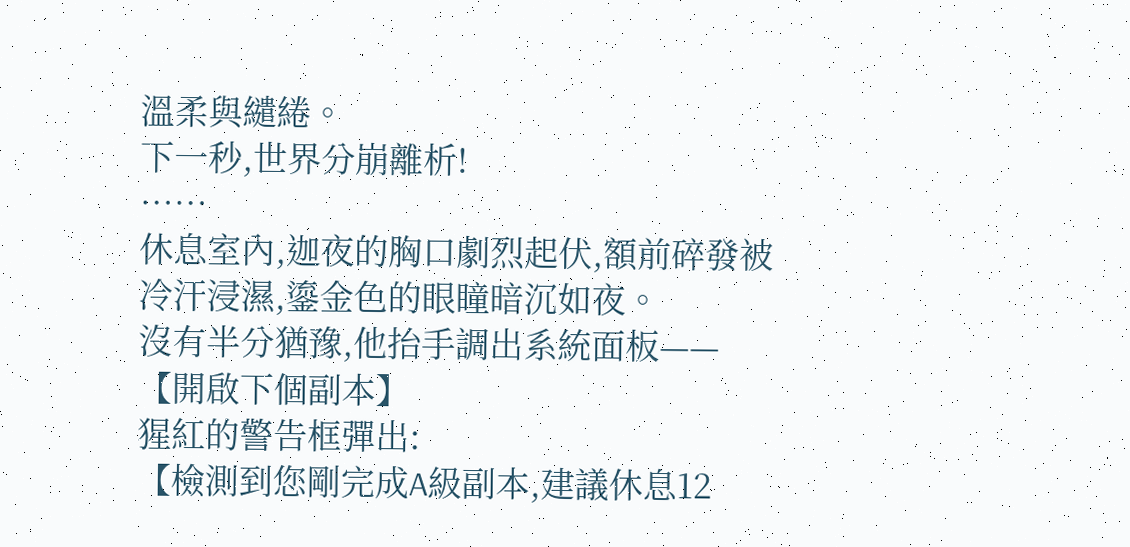溫柔與繾綣。
下一秒,世界分崩離析!
……
休息室內,迦夜的胸口劇烈起伏,額前碎發被冷汗浸濕,鎏金色的眼瞳暗沉如夜。
沒有半分猶豫,他抬手調出系統面板——
【開啟下個副本】
猩紅的警告框彈出:
【檢測到您剛完成A級副本,建議休息12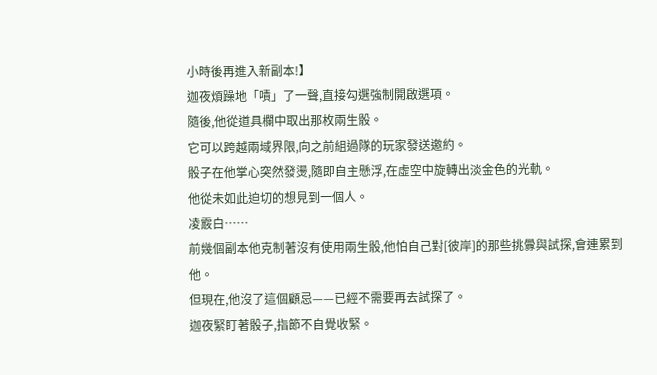小時後再進入新副本!】
迦夜煩躁地「嘖」了一聲,直接勾選強制開啟選項。
隨後,他從道具欄中取出那枚兩生骰。
它可以跨越兩域界限,向之前組過隊的玩家發送邀約。
骰子在他掌心突然發燙,隨即自主懸浮,在虛空中旋轉出淡金色的光軌。
他從未如此迫切的想見到一個人。
凌霰白……
前幾個副本他克制著沒有使用兩生骰,他怕自己對[彼岸]的那些挑釁與試探,會連累到他。
但現在,他沒了這個顧忌——已經不需要再去試探了。
迦夜緊盯著骰子,指節不自覺收緊。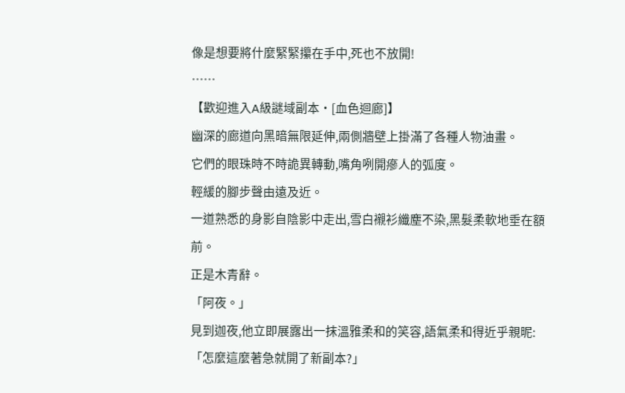像是想要將什麼緊緊攥在手中,死也不放開!
……
【歡迎進入A級謎域副本·[血色迴廊]】
幽深的廊道向黑暗無限延伸,兩側牆壁上掛滿了各種人物油畫。
它們的眼珠時不時詭異轉動,嘴角咧開瘮人的弧度。
輕緩的腳步聲由遠及近。
一道熟悉的身影自陰影中走出,雪白襯衫纖塵不染,黑髮柔軟地垂在額前。
正是木青辭。
「阿夜。」
見到迦夜,他立即展露出一抹溫雅柔和的笑容,語氣柔和得近乎親昵:
「怎麼這麼著急就開了新副本?」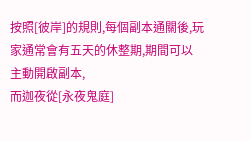按照[彼岸]的規則,每個副本通關後,玩家通常會有五天的休整期,期間可以主動開啟副本,
而迦夜從[永夜鬼庭]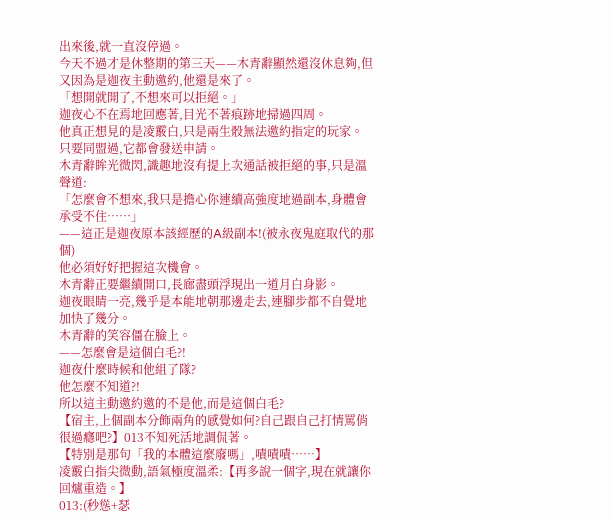出來後,就一直沒停過。
今天不過才是休整期的第三天——木青辭顯然還沒休息夠,但又因為是迦夜主動邀約,他還是來了。
「想開就開了,不想來可以拒絕。」
迦夜心不在焉地回應著,目光不著痕跡地掃過四周。
他真正想見的是凌霰白,只是兩生骰無法邀約指定的玩家。
只要同盟過,它都會發送申請。
木青辭眸光微閃,識趣地沒有提上次通話被拒絕的事,只是溫聲道:
「怎麼會不想來,我只是擔心你連續高強度地過副本,身體會承受不住……」
——這正是迦夜原本該經歷的A級副本!(被永夜鬼庭取代的那個)
他必須好好把握這次機會。
木青辭正要繼續開口,長廊盡頭浮現出一道月白身影。
迦夜眼睛一亮,幾乎是本能地朝那邊走去,連腳步都不自覺地加快了幾分。
木青辭的笑容僵在臉上。
——怎麼會是這個白毛?!
迦夜什麼時候和他組了隊?
他怎麼不知道?!
所以這主動邀約邀的不是他,而是這個白毛?
【宿主,上個副本分飾兩角的感覺如何?自己跟自己打情罵俏很過癮吧?】013不知死活地調侃著。
【特別是那句「我的本體這麼廢嗎」,嘖嘖嘖……】
凌霰白指尖微動,語氣極度溫柔:【再多說一個字,現在就讓你回爐重造。】
013:(秒慫+瑟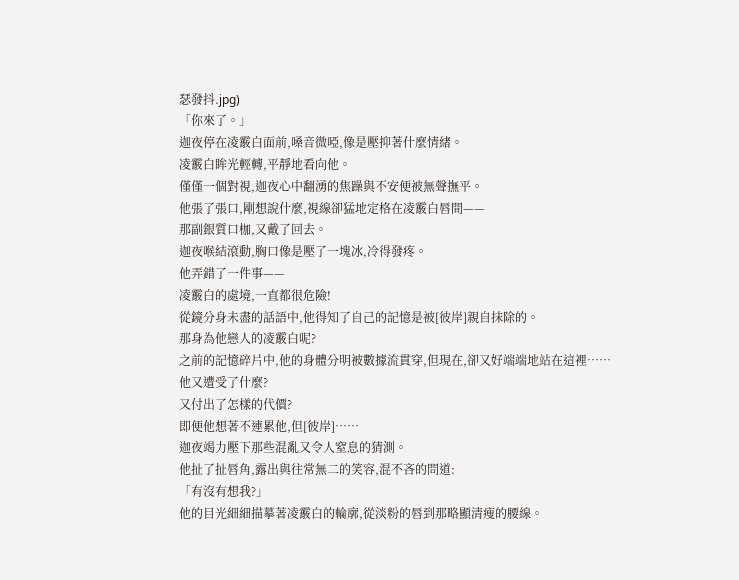瑟發抖.jpg)
「你來了。」
迦夜停在凌霰白面前,嗓音微啞,像是壓抑著什麼情緒。
凌霰白眸光輕轉,平靜地看向他。
僅僅一個對視,迦夜心中翻湧的焦躁與不安便被無聲撫平。
他張了張口,剛想說什麼,視線卻猛地定格在凌霰白唇間——
那副銀質口枷,又戴了回去。
迦夜喉結滾動,胸口像是壓了一塊冰,冷得發疼。
他弄錯了一件事——
凌霰白的處境,一直都很危險!
從鏡分身未盡的話語中,他得知了自己的記憶是被[彼岸]親自抹除的。
那身為他戀人的凌霰白呢?
之前的記憶碎片中,他的身體分明被數據流貫穿,但現在,卻又好端端地站在這裡……
他又遭受了什麼?
又付出了怎樣的代價?
即便他想著不連累他,但[彼岸]……
迦夜竭力壓下那些混亂又令人窒息的猜測。
他扯了扯唇角,露出與往常無二的笑容,混不吝的問道:
「有沒有想我?」
他的目光細細描摹著凌霰白的輪廓,從淡粉的唇到那略顯清瘦的腰線。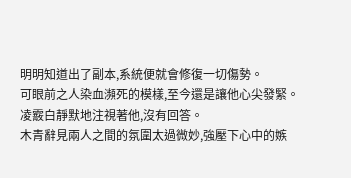明明知道出了副本,系統便就會修復一切傷勢。
可眼前之人染血瀕死的模樣,至今還是讓他心尖發緊。
凌霰白靜默地注視著他,沒有回答。
木青辭見兩人之間的氛圍太過微妙,強壓下心中的嫉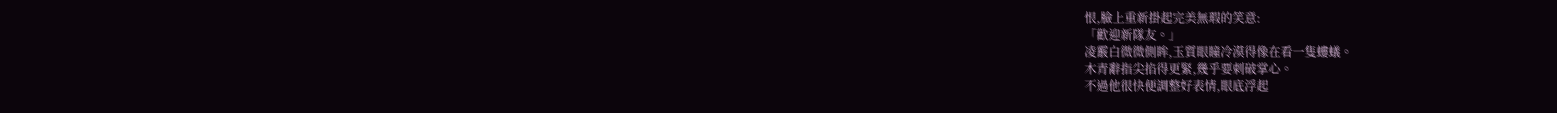恨,臉上重新掛起完美無瑕的笑意:
「歡迎新隊友。」
凌霰白微微側眸,玉質眼瞳冷漠得像在看一隻螻蟻。
木青辭指尖掐得更緊,幾乎要刺破掌心。
不過他很快便調整好表情,眼底浮起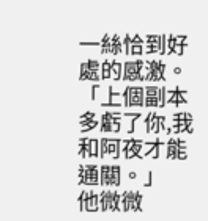一絲恰到好處的感激。
「上個副本多虧了你,我和阿夜才能通關。」
他微微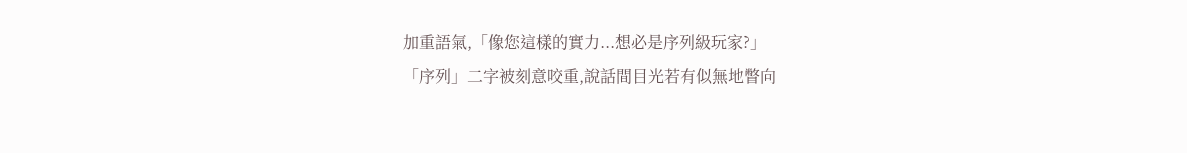加重語氣,「像您這樣的實力...想必是序列級玩家?」
「序列」二字被刻意咬重,說話間目光若有似無地瞥向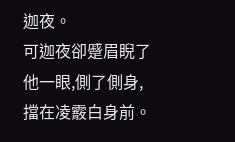迦夜。
可迦夜卻蹙眉睨了他一眼,側了側身,擋在凌霰白身前。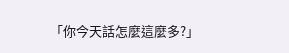「你今天話怎麼這麼多?」